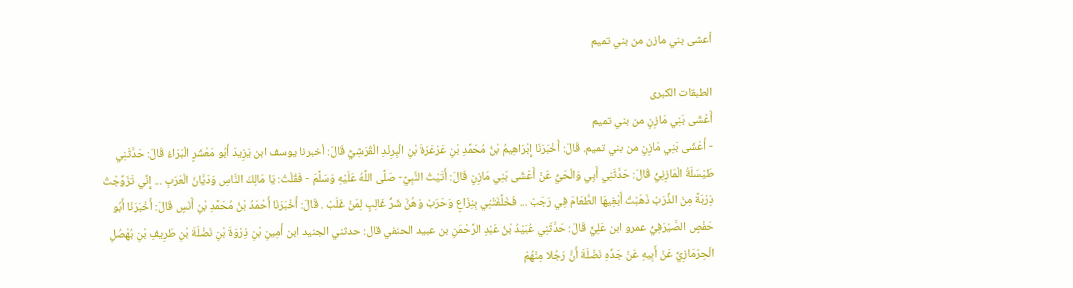أعشى بني مازن من بني تميم

الطبقات الكبرى
أَعْشَى بَنِي مَازِنٍ من بني تميم
- أَعْشَى بَنِي مَازِنٍ من بني تميم. قَالَ: أَخْبَرَنَا إِبْرَاهِيمُ بْنُ مُحَمَّدِ بْنِ عَرْعَرَةَ بْنِ الْبِرِنْدِ الْقُرَشِيُّ قَالَ: أخبرنا يوسف ابن يَزِيدَ أَبُو مَعْشَرٍ الْبَرَاءُ قَالَ: حَدَّثَنِي طَيْسَلَةُ الْمَازِنِيُّ قَالَ: حَدَّثَنِي أَبِي وَالْحَيُّ عَنْ أَعْشَى بَنِي مَازِنٍ قَالَ: أَتَيْتُ النَّبِيَّ- صَلَّى اللَّهُ عَلَيْهِ وَسَلَّمَ - فَقُلْتُ: يَا مَالِكَ النَّاسِ وَدَيَّانَ الْعَرَبِ ... إِنِّي تَزَوَّجْتُ ذِرْبَةً مِنَ الذِّرَبْ ذَهَبْتُ أَبْغِيهَا الطَّعَامَ فِي رَجَبْ ... فَخَلَّفَتْنِي بِنِزَاعٍ وَحَرَبْ وَهُنَّ شَرُّ غَالِبٍ لِمَنْ غَلَبْ . قَالَ: أَخْبَرَنَا أَحْمَدُ بْنُ مُحَمَّدِ بْنِ أَنَسٍ قَالَ: أَخْبَرَنَا أَبُو حَفْصٍ الصَّيْرَفِيُّ عمرو ابن عَلِيٍّ قَالَ: حَدَّثَنِي عُبَيْدُ بْنُ عَبْدِ الرَّحْمَنِ بن عبيد الحنفي قال: حدثني الجنيد ابن أَمِينِ بْنِ ذِرْوَةَ بْنِ نَضْلَةَ بْنِ طَرِيفِ بْنِ بُهْصُلِ الْحِرْمَازِيُّ عَنْ أَبِيهِ عَنْ جَدِّهِ نَضْلَةَ أَنَّ رَجُلا مِنْهُمْ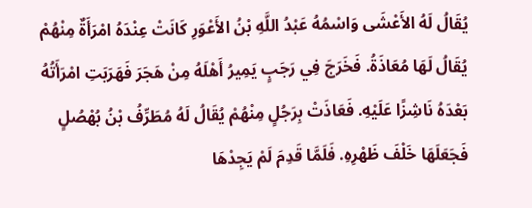يُقَالُ لَهُ الأَعْشَى وَاسْمُهُ عَبْدُ اللَّهِ بْنُ الأَعْوَرِ كَانَتْ عِنْدَهُ امْرَأَةٌ مِنْهُمْ يُقَالُ لَهَا مُعَاذَةُ. فَخَرَجَ فِي رَجَبٍ يَمِيرُ أَهْلَهُ مِنْ هَجَرَ فَهَرَبَتِ امْرَأَتُهُ بَعْدَهُ نَاشِزًا عَلَيْهِ. فَعَاذَتْ بِرَجُلٍ مِنْهُمْ يُقَالُ لَهُ مُطَرِّفُ بْنُ بُهْصُلٍ فَجَعَلَهَا خَلْفَ ظَهْرِهِ. فَلَمَّا قَدِمَ لَمْ يَجِدْهَا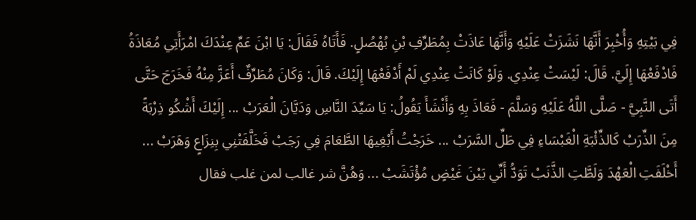فِي بَيْتِهِ وَأُخْبِرَ أَنَّهَا نَشَزَتْ عَلَيْهِ وَأَنَّهَا عَاذَتْ بِمُطَرِّفِ بْنِ بُهْصُلٍ. فَأَتَاهُ فَقَالَ: يَا ابْنَ عَمِّ عِنْدَكَ امْرَأَتِي مُعَاذَةُ فَادْفَعْهَا إِلَيَّ. قَالَ: لَيْسَتْ عِنْدِي. وَلَوْ كَانَتْ عِنْدِي لَمْ أَدْفَعْهَا إِلَيْكَ. قَالَ: وَكَانَ مُطَرِّفٌ أَعَزَّ مِنْهُ فَخَرَجَ حَتَّى أَتَى النَّبِيَّ - صَلَّى اللَّهُ عَلَيْهِ وَسَلَّمَ - فَعَاذَ بِهِ وَأَنْشَأَ يَقُولُ: يَا سَيِّدَ النَّاسِ وَدَيَّانَ الْعَرَبْ ... إِلَيْكَ أَشْكُو ذِرْبَةً مِنَ الذِّرَبْ كَالذِّئْبَةِ الْغَبْسَاءِ فِي طَلِّ السَّرَبْ ... خَرَجْتُ أَبْغِيهَا الطَّعَامَ فِي رَجَبْ فَخَلَّفَتْنِي بِنِزَاعٍ وَهَرَبْ ... أَخْلَفَتِ الْعَهْدَ وَلَطَّتِ الذَّنَبْ تَوَدُّ أَنِّي بَيْنَ غَيْضٍ مُؤْتَشَبْ ... وَهُنَّ شر غالب لمن غلب فقال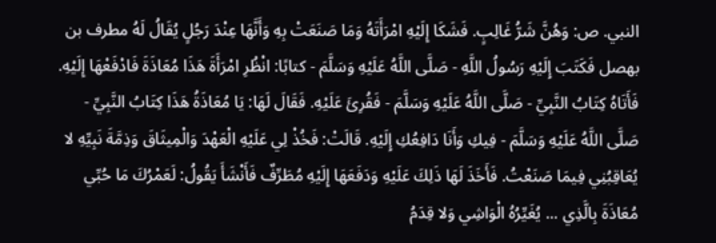النبي. ص: وَهُنَّ شَرُّ غَالِبٍ. فَشَكَا إِلَيْهِ امْرَأَتَهُ وَمَا صَنَعَتْ بِهِ وَأَنَّهَا عِنْدَ رَجُلٍ يُقَالُ لَهُ مطرف بن بهصل فَكَتَبَ إِلَيْهِ رَسُولُ اللَّهِ - صَلَّى اللَّهُ عَلَيْهِ وَسَلَّمَ - كتابًا: انْظُرِ امْرَأَةَ هَذَا مُعَاذَةَ فَادْفَعْهَا إِلَيْهِ. فَأَتَاهُ كِتَابُ النَّبِيِّ - صَلَّى اللَّهُ عَلَيْهِ وَسَلَّمَ - فَقُرِئَ عَلَيْهِ. فَقَالَ لَهَا: يَا مُعَاذَةُ هَذَا كِتَابُ النَّبِيِّ - صَلَّى اللَّهُ عَلَيْهِ وَسَلَّمَ - فِيكِ وَأَنَا دَافِعُكِ إِلَيْهِ. قَالَتْ: فَخُذْ لِي عَلَيْهِ الْعَهْدَ وَالْمِيثَاقَ وَذِمَّةَ نَبِيِّهِ لا يُعَاقِبُنِي فِيمَا صَنَعْتُ. فَأَخَذَ لَهَا ذَلِكَ عَلَيْهِ وَدَفَعَهَا إِلَيْهِ مُطَرِّفٌ فَأَنْشَأَ يَقُولُ: لَعَمْرُكَ مَا حُبِّي مُعَاذَةَ بِالَّذِي ... يُغَيِّرُهُ الْوَاشِي وَلا قِدَمُ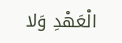الْعَهْدِ وَلا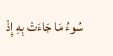سُوءُ مَا جَاءَتْ بِهِ إِذْ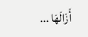أَزَالَهَا ...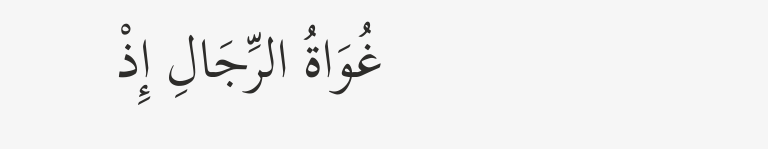غُوَاةُ الرِّجَالِ إِذْ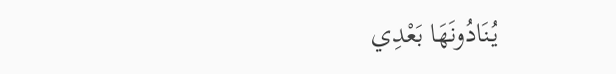يُنَادُونَهَا بَعْدِي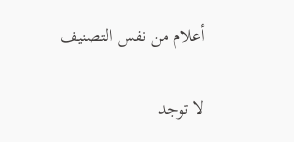أعلام من نفس التصنيف

لا توجد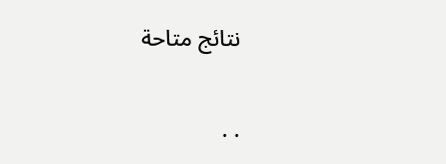نتائج متاحة

. .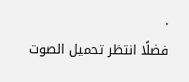.
فضلًا انتظر تحميل الصوت